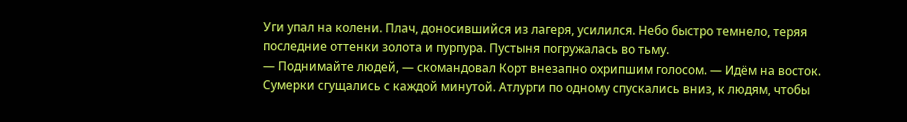Уги упал на колени. Плач, доносившийся из лагеря, усилился. Небо быстро темнело, теряя последние оттенки золота и пурпура. Пустыня погружалась во тьму.
— Поднимайте людей, — скомандовал Корт внезапно охрипшим голосом. — Идём на восток.
Сумерки сгущались с каждой минутой. Атлурги по одному спускались вниз, к людям, чтобы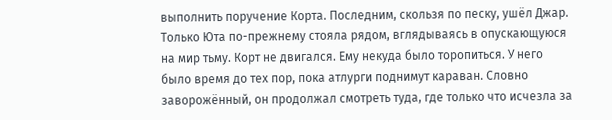выполнить поручение Корта. Последним, скользя по песку, ушёл Джар.
Только Юта по-прежнему стояла рядом, вглядываясь в опускающуюся на мир тьму. Корт не двигался. Ему некуда было торопиться. У него было время до тех пор, пока атлурги поднимут караван. Словно заворожённый, он продолжал смотреть туда, где только что исчезла за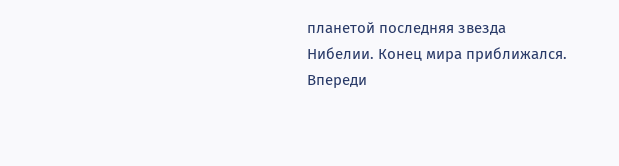планетой последняя звезда Нибелии. Конец мира приближался. Впереди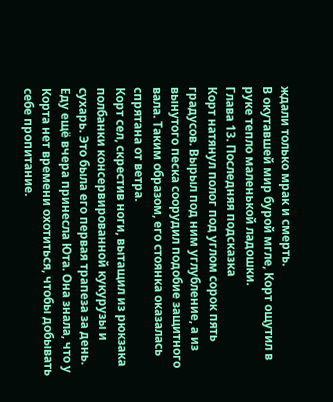ждали только мрак и смерть.
В окутавшей мир бурой мгле, Корт ощутил в руке тепло маленькой ладошки.
Глава 13. Последняя подсказка
Корт натянул полог под углом сорок пять градусов. Вырыл под ним углубление, а из вынутого песка соорудил подобие защитного вала. Таким образом, его стоянка оказалась спрятана от ветра.
Корт сел, скрестив ноги, вытащил из рюкзака полбанки консервированной кукурузы и сухарь. Это была его первая трапеза за день.
Еду ещё вчера принесла Юта. Она знала, что у Корта нет времени охотиться, чтобы добывать себе пропитание.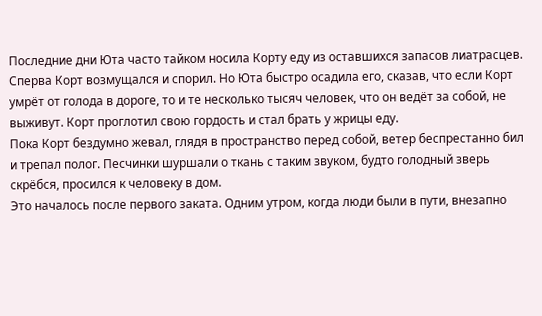Последние дни Юта часто тайком носила Корту еду из оставшихся запасов лиатрасцев. Сперва Корт возмущался и спорил. Но Юта быстро осадила его, сказав, что если Корт умрёт от голода в дороге, то и те несколько тысяч человек, что он ведёт за собой, не выживут. Корт проглотил свою гордость и стал брать у жрицы еду.
Пока Корт бездумно жевал, глядя в пространство перед собой, ветер беспрестанно бил и трепал полог. Песчинки шуршали о ткань с таким звуком, будто голодный зверь скрёбся, просился к человеку в дом.
Это началось после первого заката. Одним утром, когда люди были в пути, внезапно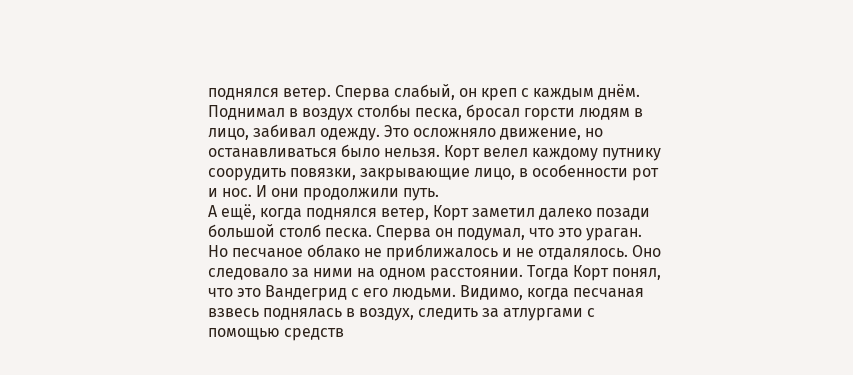поднялся ветер. Сперва слабый, он креп с каждым днём. Поднимал в воздух столбы песка, бросал горсти людям в лицо, забивал одежду. Это осложняло движение, но останавливаться было нельзя. Корт велел каждому путнику соорудить повязки, закрывающие лицо, в особенности рот и нос. И они продолжили путь.
А ещё, когда поднялся ветер, Корт заметил далеко позади большой столб песка. Сперва он подумал, что это ураган. Но песчаное облако не приближалось и не отдалялось. Оно следовало за ними на одном расстоянии. Тогда Корт понял, что это Вандегрид с его людьми. Видимо, когда песчаная взвесь поднялась в воздух, следить за атлургами с помощью средств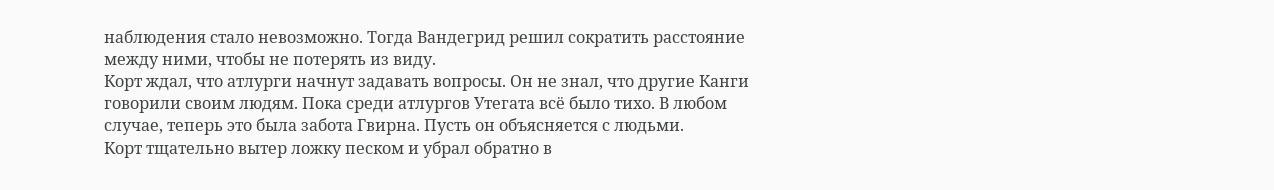наблюдения стало невозможно. Тогда Вандегрид решил сократить расстояние между ними, чтобы не потерять из виду.
Корт ждал, что атлурги начнут задавать вопросы. Он не знал, что другие Канги говорили своим людям. Пока среди атлургов Утегата всё было тихо. В любом случае, теперь это была забота Гвирна. Пусть он объясняется с людьми.
Корт тщательно вытер ложку песком и убрал обратно в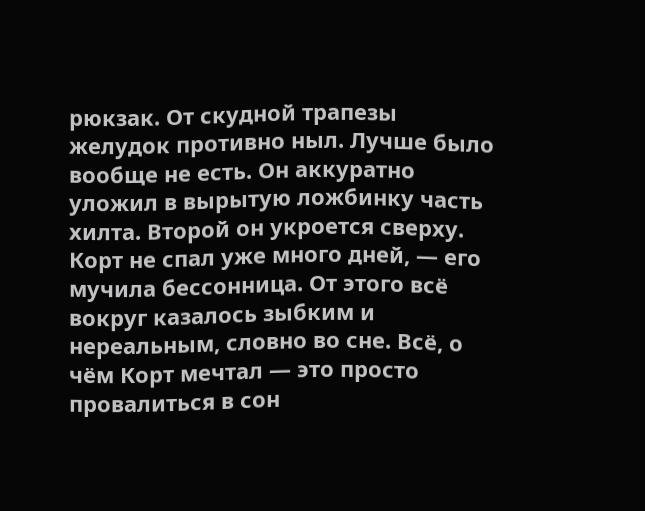рюкзак. От скудной трапезы желудок противно ныл. Лучше было вообще не есть. Он аккуратно уложил в вырытую ложбинку часть хилта. Второй он укроется сверху.
Корт не спал уже много дней, — его мучила бессонница. От этого всё вокруг казалось зыбким и нереальным, словно во сне. Всё, о чём Корт мечтал — это просто провалиться в сон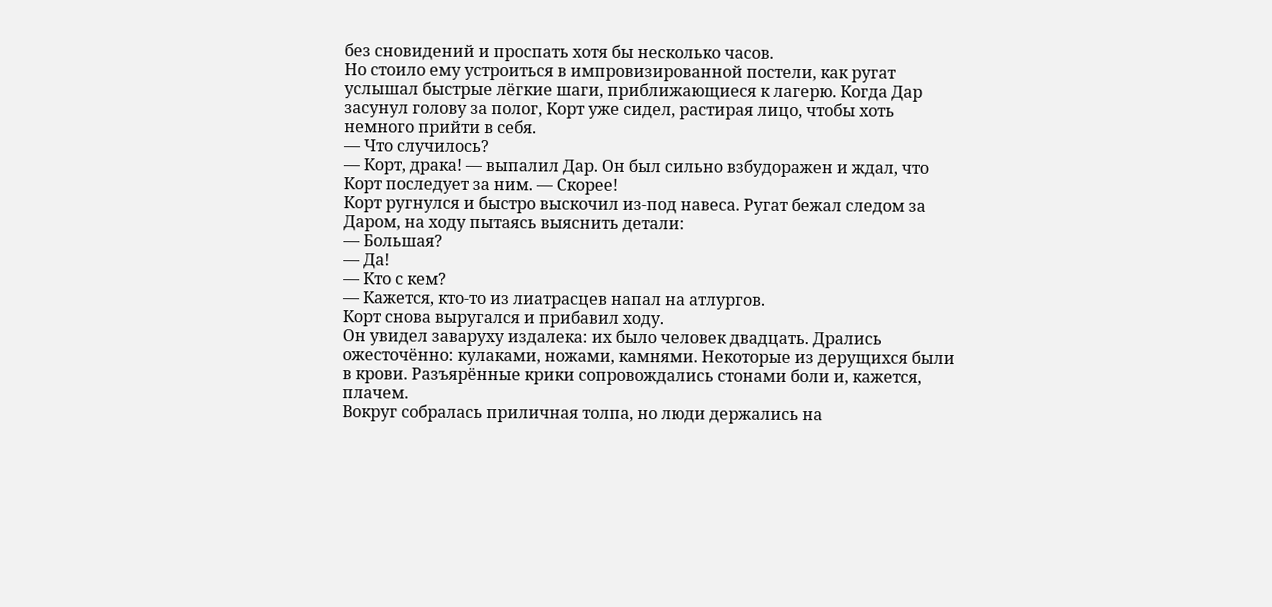без сновидений и проспать хотя бы несколько часов.
Но стоило ему устроиться в импровизированной постели, как ругат услышал быстрые лёгкие шаги, приближающиеся к лагерю. Когда Дар засунул голову за полог, Корт уже сидел, растирая лицо, чтобы хоть немного прийти в себя.
— Что случилось?
— Корт, драка! — выпалил Дар. Он был сильно взбудоражен и ждал, что Корт последует за ним. — Скорее!
Корт ругнулся и быстро выскочил из-под навеса. Ругат бежал следом за Даром, на ходу пытаясь выяснить детали:
— Большая?
— Да!
— Кто с кем?
— Кажется, кто-то из лиатрасцев напал на атлургов.
Корт снова выругался и прибавил ходу.
Он увидел заваруху издалека: их было человек двадцать. Дрались ожесточённо: кулаками, ножами, камнями. Некоторые из дерущихся были в крови. Разъярённые крики сопровождались стонами боли и, кажется, плачем.
Вокруг собралась приличная толпа, но люди держались на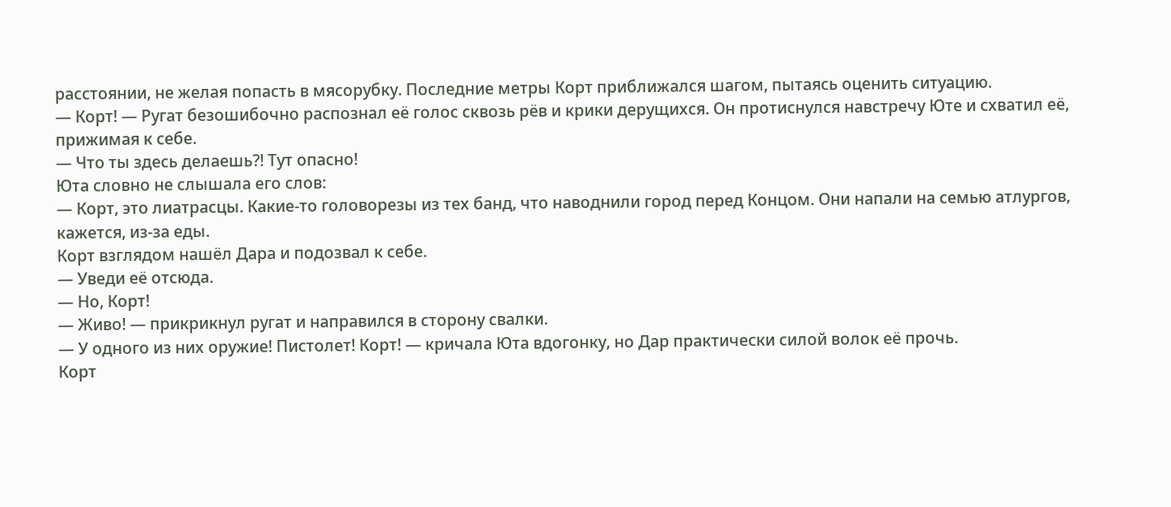расстоянии, не желая попасть в мясорубку. Последние метры Корт приближался шагом, пытаясь оценить ситуацию.
— Корт! — Ругат безошибочно распознал её голос сквозь рёв и крики дерущихся. Он протиснулся навстречу Юте и схватил её, прижимая к себе.
— Что ты здесь делаешь?! Тут опасно!
Юта словно не слышала его слов:
— Корт, это лиатрасцы. Какие-то головорезы из тех банд, что наводнили город перед Концом. Они напали на семью атлургов, кажется, из-за еды.
Корт взглядом нашёл Дара и подозвал к себе.
— Уведи её отсюда.
— Но, Корт!
— Живо! — прикрикнул ругат и направился в сторону свалки.
— У одного из них оружие! Пистолет! Корт! — кричала Юта вдогонку, но Дар практически силой волок её прочь.
Корт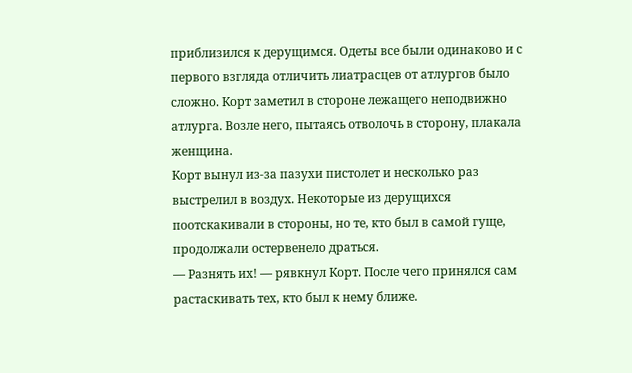приблизился к дерущимся. Одеты все были одинаково и с первого взгляда отличить лиатрасцев от атлургов было сложно. Корт заметил в стороне лежащего неподвижно атлурга. Возле него, пытаясь отволочь в сторону, плакала женщина.
Корт вынул из-за пазухи пистолет и несколько раз выстрелил в воздух. Некоторые из дерущихся поотскакивали в стороны, но те, кто был в самой гуще, продолжали остервенело драться.
— Разнять их! — рявкнул Корт. После чего принялся сам растаскивать тех, кто был к нему ближе.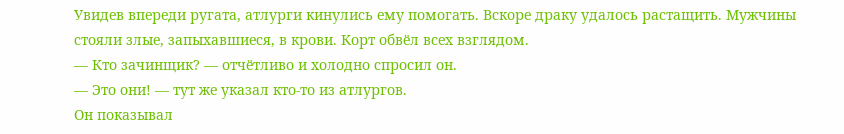Увидев впереди ругата, атлурги кинулись ему помогать. Вскоре драку удалось растащить. Мужчины стояли злые, запыхавшиеся, в крови. Корт обвёл всех взглядом.
— Кто зачинщик? — отчётливо и холодно спросил он.
— Это они! — тут же указал кто-то из атлургов.
Он показывал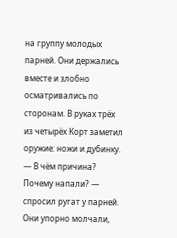на группу молодых парней. Они держались вместе и злобно осматривались по сторонам. В руках трёх из четырёх Корт заметил оружие: ножи и дубинку.
— В чём причина? Почему напали? — спросил ругат у парней.
Они упорно молчали,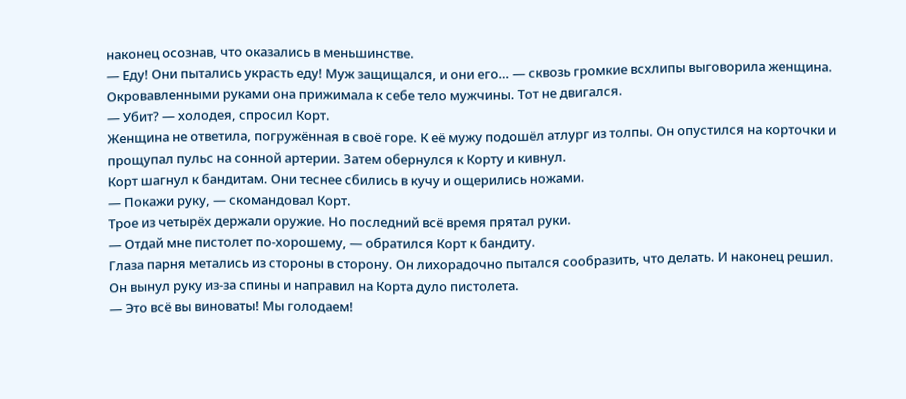наконец осознав, что оказались в меньшинстве.
— Еду! Они пытались украсть еду! Муж защищался, и они его… — сквозь громкие всхлипы выговорила женщина. Окровавленными руками она прижимала к себе тело мужчины. Тот не двигался.
— Убит? — холодея, спросил Корт.
Женщина не ответила, погружённая в своё горе. К её мужу подошёл атлург из толпы. Он опустился на корточки и прощупал пульс на сонной артерии. Затем обернулся к Корту и кивнул.
Корт шагнул к бандитам. Они теснее сбились в кучу и ощерились ножами.
— Покажи руку, — скомандовал Корт.
Трое из четырёх держали оружие. Но последний всё время прятал руки.
— Отдай мне пистолет по-хорошему, — обратился Корт к бандиту.
Глаза парня метались из стороны в сторону. Он лихорадочно пытался сообразить, что делать. И наконец решил. Он вынул руку из-за спины и направил на Корта дуло пистолета.
— Это всё вы виноваты! Мы голодаем!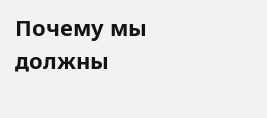Почему мы должны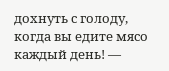дохнуть с голоду, когда вы едите мясо каждый день! —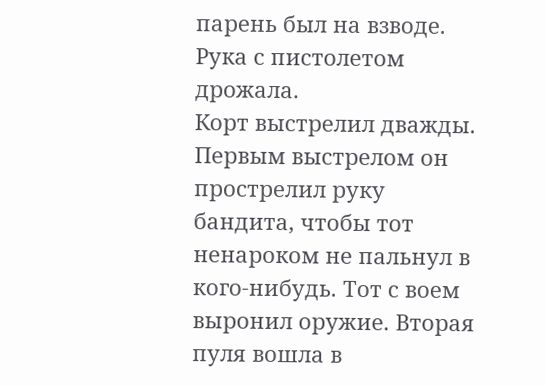парень был на взводе. Рука с пистолетом дрожала.
Корт выстрелил дважды. Первым выстрелом он прострелил руку бандита, чтобы тот ненароком не пальнул в кого-нибудь. Тот с воем выронил оружие. Вторая пуля вошла в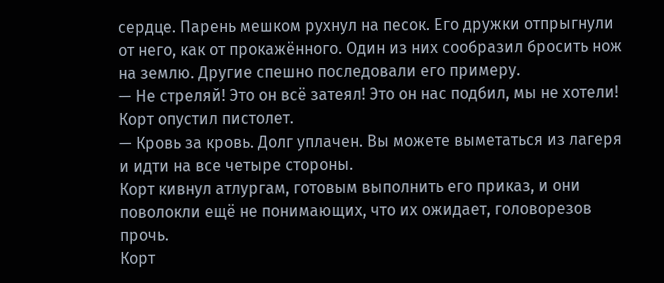сердце. Парень мешком рухнул на песок. Его дружки отпрыгнули от него, как от прокажённого. Один из них сообразил бросить нож на землю. Другие спешно последовали его примеру.
— Не стреляй! Это он всё затеял! Это он нас подбил, мы не хотели!
Корт опустил пистолет.
— Кровь за кровь. Долг уплачен. Вы можете выметаться из лагеря и идти на все четыре стороны.
Корт кивнул атлургам, готовым выполнить его приказ, и они поволокли ещё не понимающих, что их ожидает, головорезов прочь.
Корт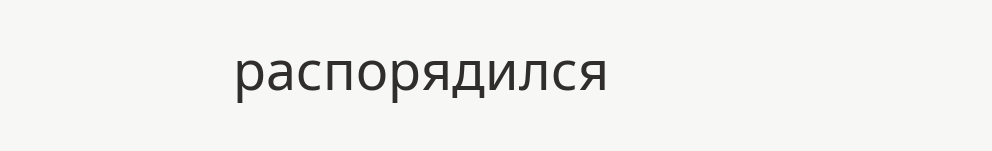распорядился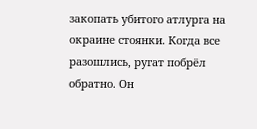закопать убитого атлурга на окраине стоянки. Когда все разошлись, ругат побрёл обратно. Он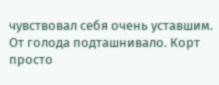чувствовал себя очень уставшим. От голода подташнивало. Корт просто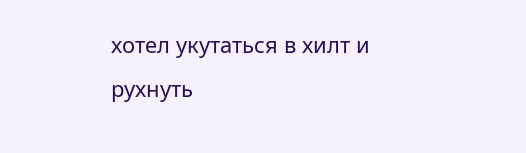хотел укутаться в хилт и рухнуть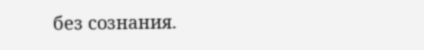без сознания.